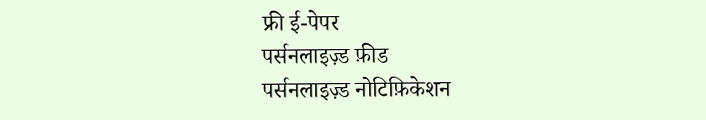फ्री ई-पेपर
पर्सनलाइज़्ड फ़ीड
पर्सनलाइज़्ड नोटिफ़िकेशन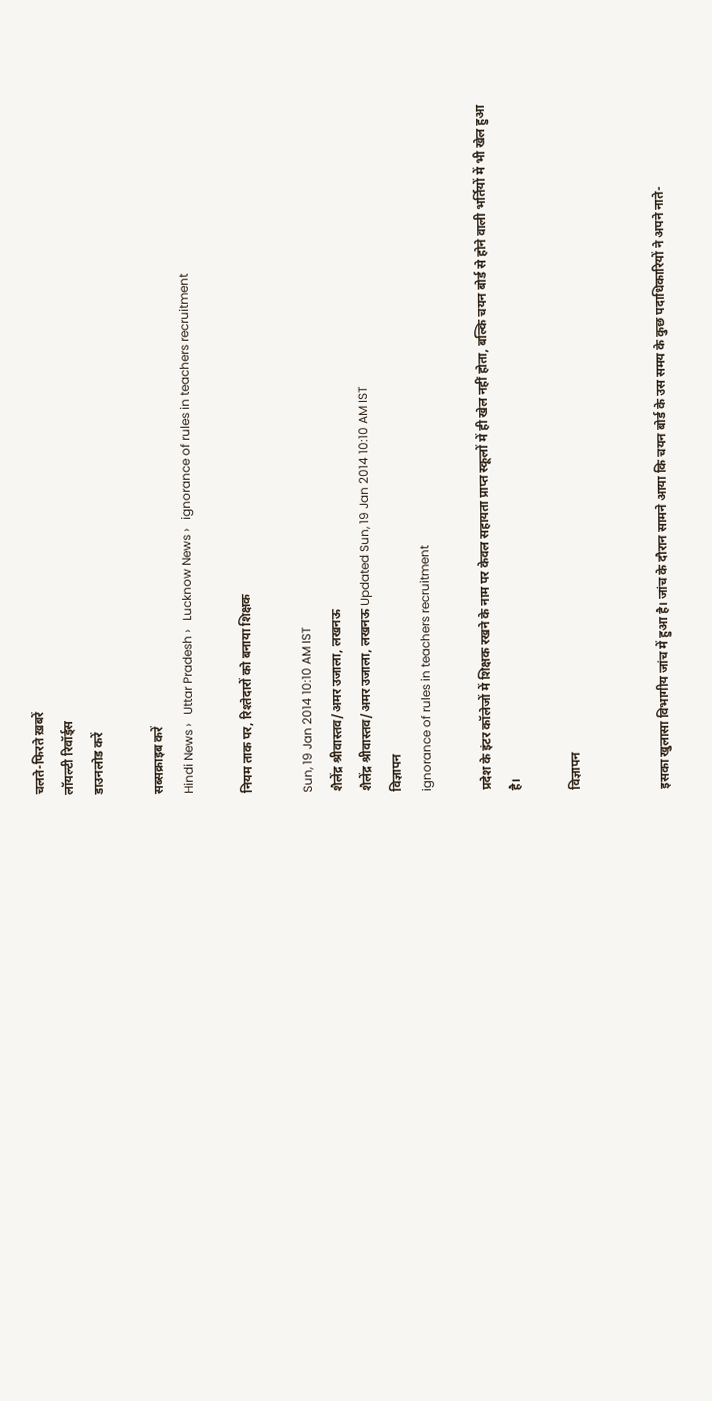चलते-फिरते ख़बरें
लॉयल्टी रिवॉर्ड्स
डाउनलोड करें

सब्सक्राइब करें
Hindi News ›   Uttar Pradesh ›   Lucknow News ›   ignorance of rules in teachers recruitment

नियम ताक पर, रिश्तेदारों को बनाया शिक्षक

Sun, 19 Jan 2014 10:10 AM IST
शैलेंद्र श्रीवास्तव/अमर उजाला, लखनऊ
शैलेंद्र श्रीवास्तव/अमर उजाला, लखनऊ Updated Sun, 19 Jan 2014 10:10 AM IST
विज्ञापन
ignorance of rules in teachers recruitment

प्रदेश के इंटर कॉलेजों में शिक्षक रखने के नाम पर केवल सहायता प्राप्त स्कूलों में ही खेल नहीं होता, बल्कि चयन बोर्ड से होने वाली भर्तियों में भी खेल हुआ है।

विज्ञापन


इसका खुलासा विभागीय जांच में हुआ है। जांच के दौरान सामने आया कि चयन बोर्ड के उस समय के कुछ पदाधिकारियों ने अपने नाते-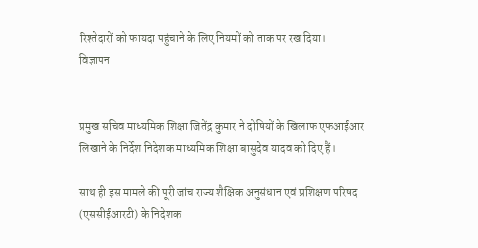रिश्तेदारों को फायदा पहुंचाने के लिए नियमों को ताक पर रख दिया।
विज्ञापन


प्रमुख सचिव माध्यमिक शिक्षा जितेंद्र कुमार ने दोषियों के खिलाफ एफआईआर लिखाने के निर्देश निदेशक माध्यमिक शिक्षा बासुदेव यादव को दिए हैं।

साथ ही इस मामले की पूरी जांच राज्य शैक्षिक अनुसंधान एवं प्रशिक्षण परिषद (एससीईआरटी) के निदेशक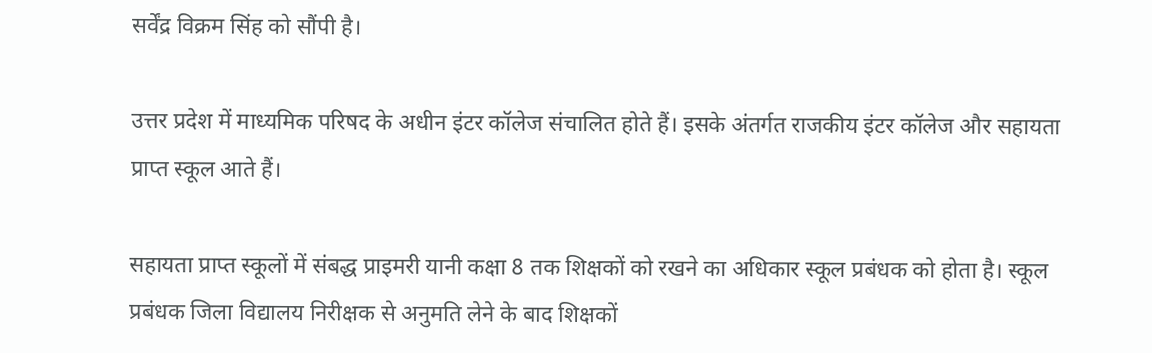सर्वेंद्र विक्रम सिंह को सौंपी है।

उत्तर प्रदेश में माध्यमिक परिषद के अधीन इंटर कॉलेज संचालित होते हैं। इसके अंतर्गत राजकीय इंटर कॉलेज और सहायता प्राप्त स्कूल आते हैं।

सहायता प्राप्त स्कूलों में संबद्ध प्राइमरी यानी कक्षा 8 तक शिक्षकों को रखने का अधिकार स्कूल प्रबंधक को होता है। स्कूल प्रबंधक जिला विद्यालय निरीक्षक से अनुमति लेने के बाद शिक्षकों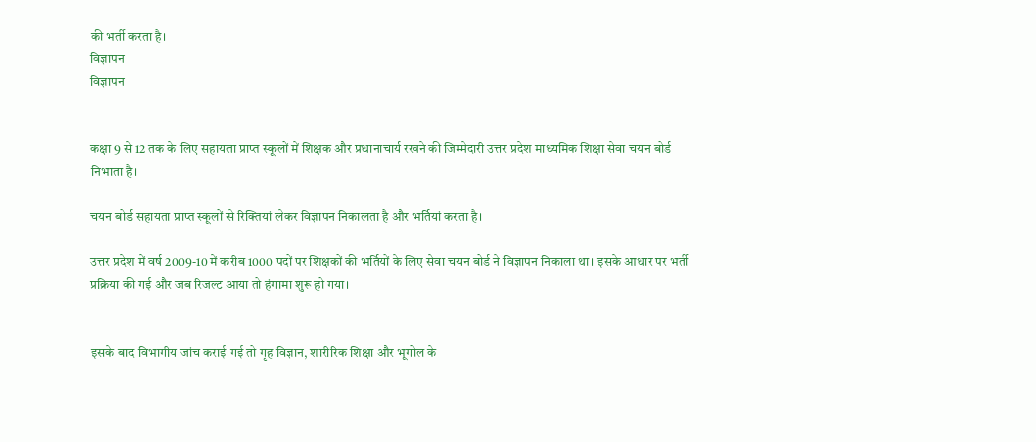की भर्ती करता है।
विज्ञापन
विज्ञापन


कक्षा 9 से 12 तक के लिए सहायता प्राप्त स्कूलों में शिक्षक और प्रधानाचार्य रखने की जिम्मेदारी उत्तर प्रदेश माध्यमिक शिक्षा सेवा चयन बोर्ड निभाता है।

चयन बोर्ड सहायता प्राप्त स्कूलों से रिक्तियां लेकर विज्ञापन निकालता है और भर्तियां करता है।

उत्तर प्रदेश में वर्ष 2009-10 में करीब 1000 पदों पर शिक्षकों की भर्तियों के लिए सेवा चयन बोर्ड ने विज्ञापन निकाला था। इसके आधार पर भर्ती प्रक्रिया की गई और जब रिजल्ट आया तो हंगामा शुरू हो गया।


इसके बाद विभागीय जांच कराई गई तो गृह विज्ञान, शारीरिक शिक्षा और भूगोल के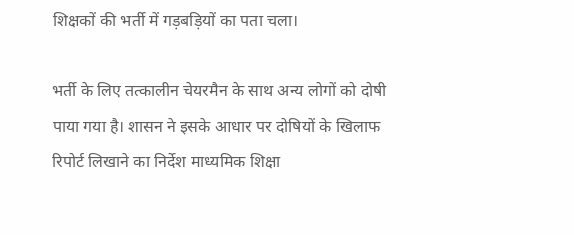शिक्षकों की भर्ती में गड़बड़ियों का पता चला।

भर्ती के लिए तत्कालीन चेयरमैन के साथ अन्य लोगों को दोषी पाया गया है। शासन ने इसके आधार पर दोषियों के खिलाफ रिपोर्ट लिखाने का निर्देश माध्यमिक शिक्षा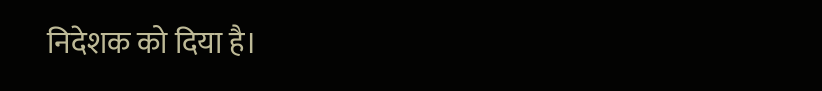निदेशक को दिया है।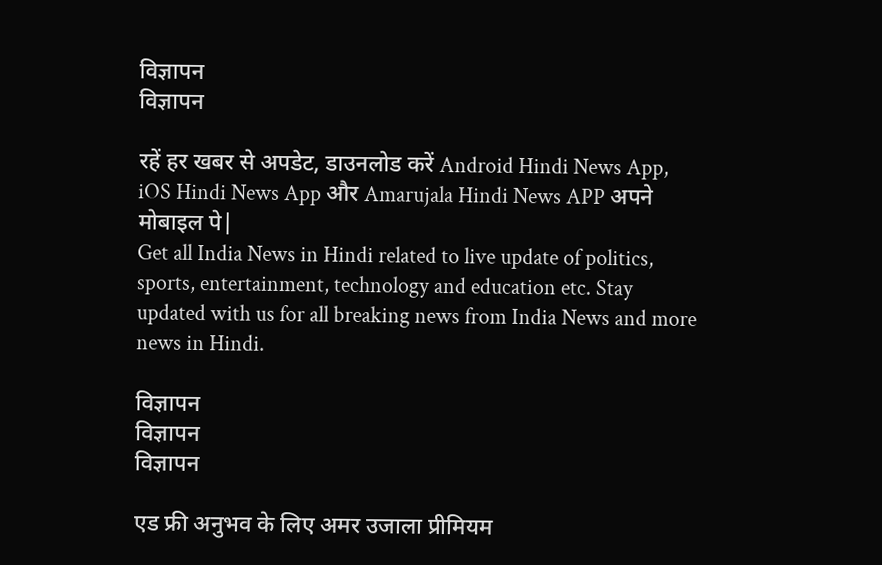विज्ञापन
विज्ञापन

रहें हर खबर से अपडेट, डाउनलोड करें Android Hindi News App, iOS Hindi News App और Amarujala Hindi News APP अपने मोबाइल पे|
Get all India News in Hindi related to live update of politics, sports, entertainment, technology and education etc. Stay updated with us for all breaking news from India News and more news in Hindi.

विज्ञापन
विज्ञापन
विज्ञापन

एड फ्री अनुभव के लिए अमर उजाला प्रीमियम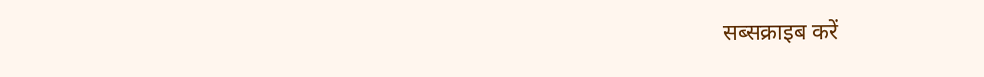सब्सक्राइब करें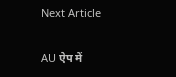Next Article

AU ऐप में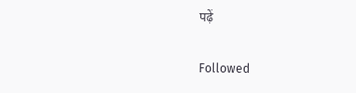पढ़ें

Followed